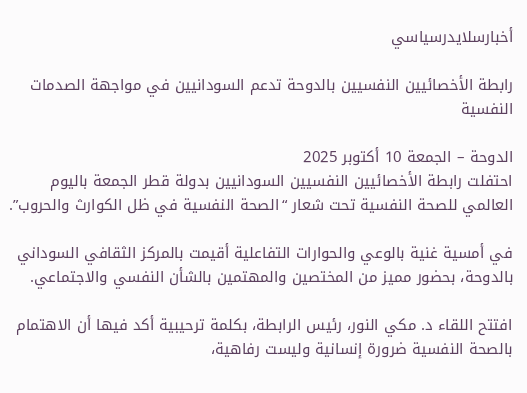أخبارسلايدرسياسي

رابطة الأخصائيين النفسيين بالدوحة تدعم السودانيين في مواجهة الصدمات النفسية

الدوحة – الجمعة 10 أكتوبر 2025
احتفلت رابطة الأخصائيين النفسيين السودانيين بدولة قطر الجمعة باليوم العالمي للصحة النفسية تحت شعار “الصحة النفسية في ظل الكوارث والحروب”.

في أمسية غنية بالوعي والحوارات التفاعلية أقيمت بالمركز الثقافي السوداني بالدوحة، بحضور مميز من المختصين والمهتمين بالشأن النفسي والاجتماعي.

افتتح اللقاء د. مكي النور، رئيس الرابطة، بكلمة ترحيبية أكد فيها أن الاهتمام بالصحة النفسية ضرورة إنسانية وليست رفاهية،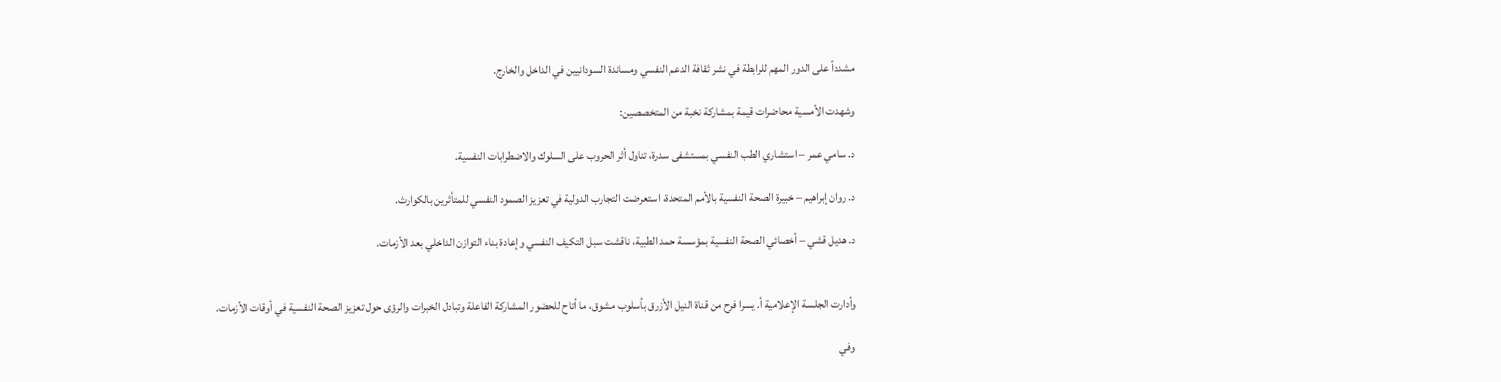مشدداً على الدور المهم للرابطة في نشر ثقافة الدعم النفسي ومساندة السودانيين في الداخل والخارج.

وشهدت الأمسية محاضرات قيمة بمشاركة نخبة من المتخصصين:

د. سامي عمر – استشاري الطب النفسي بمستشفى سدرة، تناول أثر الحروب على السلوك والاضطرابات النفسية.

د. روان إبراهيم – خبيرة الصحة النفسية بالأمم المتحدة، استعرضت التجارب الدولية في تعزيز الصمود النفسي للمتأثرين بالكوارث.

د. هديل قشي – أخصائي الصحة النفسية بمؤسسة حمد الطبية، ناقشت سبل التكيف النفسي وإعادة بناء التوازن الداخلي بعد الأزمات.


وأدارت الجلسة الإعلامية أ. يسرا فرح من قناة النيل الأزرق بأسلوب مشوق، ما أتاح للحضور المشاركة الفاعلة وتبادل الخبرات والرؤى حول تعزيز الصحة النفسية في أوقات الأزمات.

وفي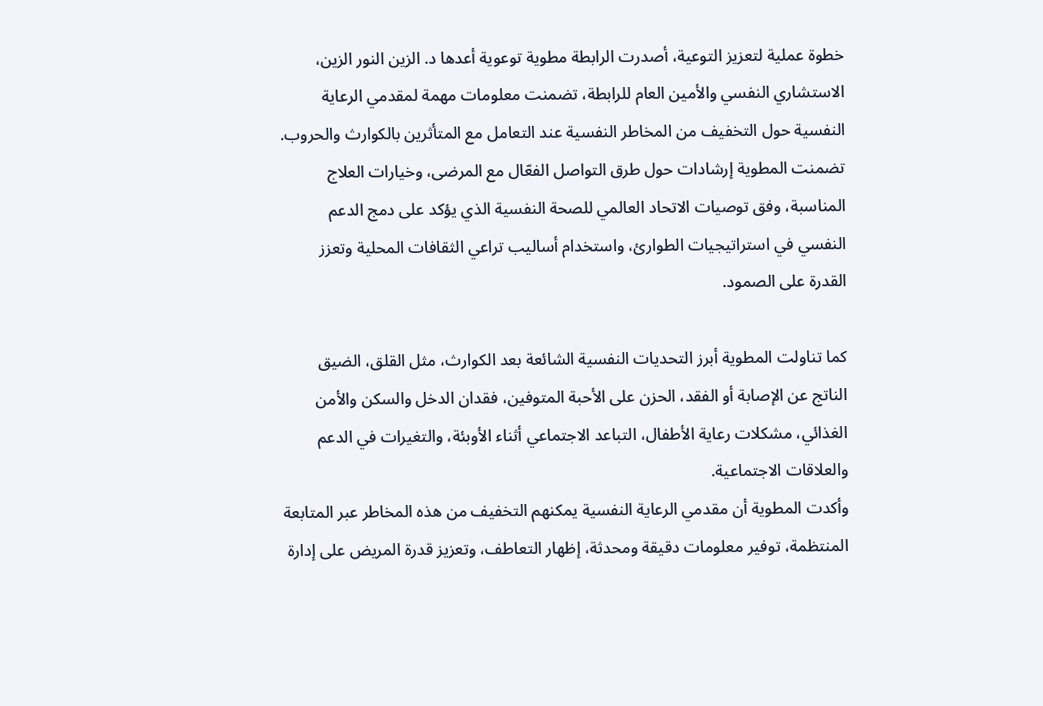خطوة عملية لتعزيز التوعية، أصدرت الرابطة مطوية توعوية أعدها د. الزين النور الزين، الاستشاري النفسي والأمين العام للرابطة، تضمنت معلومات مهمة لمقدمي الرعاية النفسية حول التخفيف من المخاطر النفسية عند التعامل مع المتأثرين بالكوارث والحروب.
تضمنت المطوية إرشادات حول طرق التواصل الفعّال مع المرضى، وخيارات العلاج المناسبة، وفق توصيات الاتحاد العالمي للصحة النفسية الذي يؤكد على دمج الدعم النفسي في استراتيجيات الطوارئ، واستخدام أساليب تراعي الثقافات المحلية وتعزز القدرة على الصمود.

كما تناولت المطوية أبرز التحديات النفسية الشائعة بعد الكوارث، مثل القلق، الضيق الناتج عن الإصابة أو الفقد، الحزن على الأحبة المتوفين، فقدان الدخل والسكن والأمن الغذائي، مشكلات رعاية الأطفال، التباعد الاجتماعي أثناء الأوبئة، والتغيرات في الدعم والعلاقات الاجتماعية.
وأكدت المطوية أن مقدمي الرعاية النفسية يمكنهم التخفيف من هذه المخاطر عبر المتابعة المنتظمة، توفير معلومات دقيقة ومحدثة، إظهار التعاطف، وتعزيز قدرة المريض على إدارة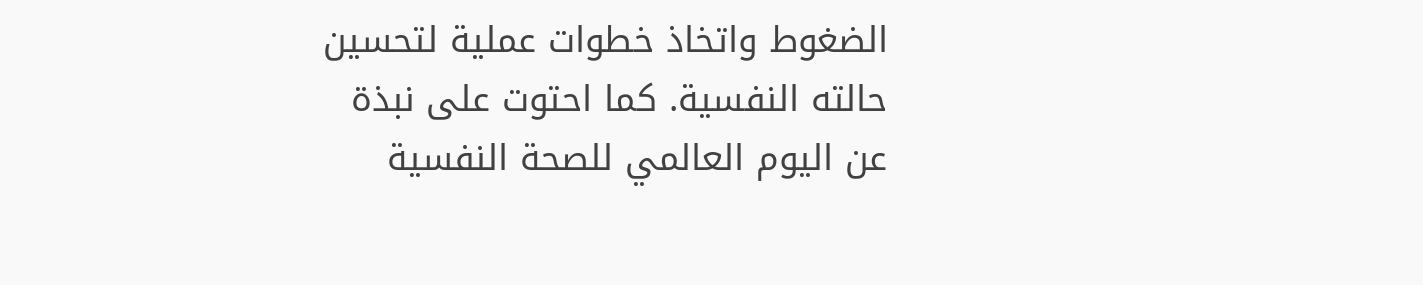الضغوط واتخاذ خطوات عملية لتحسين حالته النفسية. كما احتوت على نبذة عن اليوم العالمي للصحة النفسية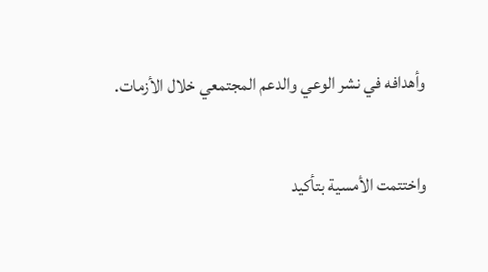وأهدافه في نشر الوعي والدعم المجتمعي خلال الأزمات.

واختتمت الأمسية بتأكيد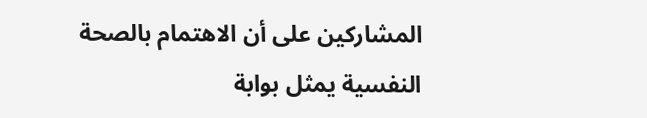المشاركين على أن الاهتمام بالصحة النفسية يمثل بوابة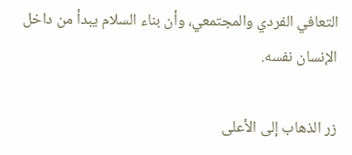التعافي الفردي والمجتمعي، وأن بناء السلام يبدأ من داخل الإنسان نفسه.

زر الذهاب إلى الأعلى